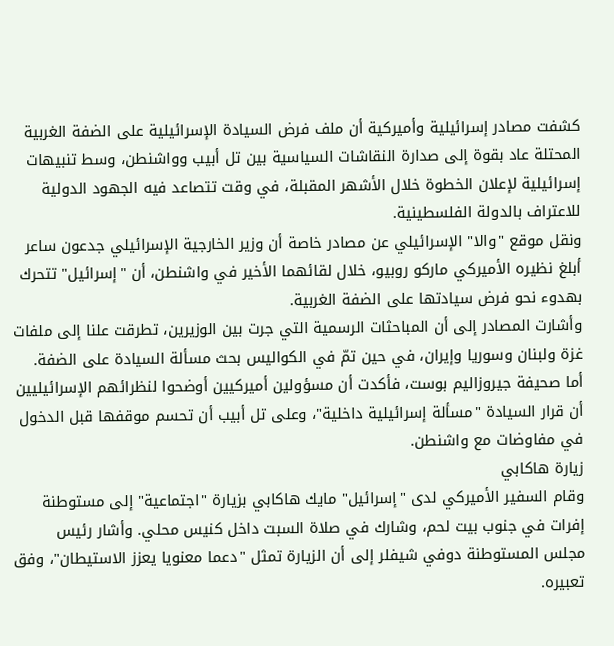كشفت مصادر إسرائيلية وأميركية أن ملف فرض السيادة الإسرائيلية على الضفة الغربية المحتلة عاد بقوة إلى صدارة النقاشات السياسية بين تل أبيب وواشنطن، وسط تنبيهات إسرائيلية لإعلان الخطوة خلال الأشهر المقبلة، في وقت تتصاعد فيه الجهود الدولية للاعتراف بالدولة الفلسطينية.
ونقل موقع "والا" الإسرائيلي عن مصادر خاصة أن وزير الخارجية الإسرائيلي جدعون ساعر أبلغ نظيره الأميركي ماركو روبيو، خلال لقائهما الأخير في واشنطن، أن "إسرائيل" تتحرك بهدوء نحو فرض سيادتها على الضفة الغربية.
وأشارت المصادر إلى أن المباحثات الرسمية التي جرت بين الوزيرين، تطرقت علنا إلى ملفات غزة ولبنان وسوريا وإيران، في حين تمّ في الكواليس بحث مسألة السيادة على الضفة.
أما صحيفة جيروزاليم بوست، فأكدت أن مسؤولين أميركيين أوضحوا لنظرائهم الإسرائيليين أن قرار السيادة "مسألة إسرائيلية داخلية"، وعلى تل أبيب أن تحسم موقفها قبل الدخول في مفاوضات مع واشنطن.
زيارة هاكابي
وقام السفير الأميركي لدى "إسرائيل" مايك هاكابي بزيارة "اجتماعية" إلى مستوطنة إفرات في جنوب بيت لحم، وشارك في صلاة السبت داخل كنيس محلي. وأشار رئيس مجلس المستوطنة دوفي شيفلر إلى أن الزيارة تمثل "دعما معنويا يعزز الاستيطان"، وفق تعبيره.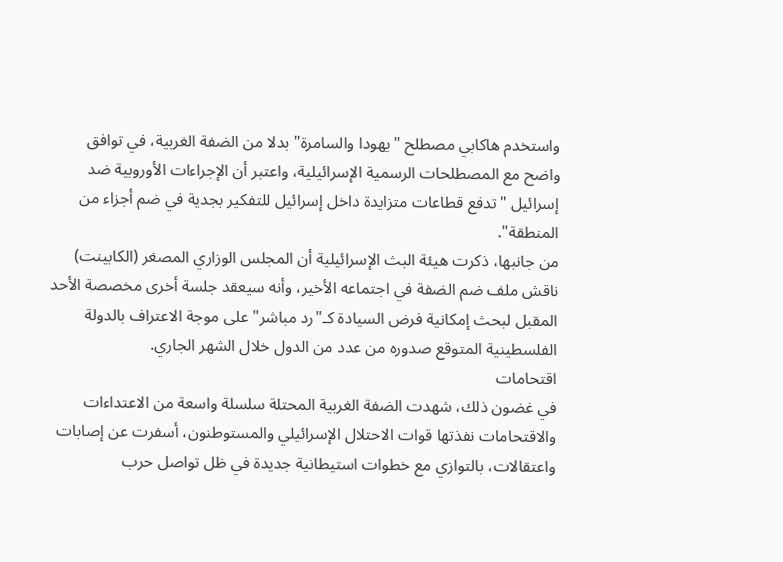واستخدم هاكابي مصطلح "يهودا والسامرة" بدلا من الضفة الغربية، في توافق واضح مع المصطلحات الرسمية الإسرائيلية، واعتبر أن الإجراءات الأوروبية ضد إسرائيل "تدفع قطاعات متزايدة داخل إسرائيل للتفكير بجدية في ضم أجزاء من المنطقة".
من جانبها، ذكرت هيئة البث الإسرائيلية أن المجلس الوزاري المصغر (الكابينت) ناقش ملف ضم الضفة في اجتماعه الأخير، وأنه سيعقد جلسة أخرى مخصصة الأحد المقبل لبحث إمكانية فرض السيادة كـ"رد مباشر" على موجة الاعتراف بالدولة الفلسطينية المتوقع صدوره من عدد من الدول خلال الشهر الجاري.
اقتحامات
في غضون ذلك، شهدت الضفة الغربية المحتلة سلسلة واسعة من الاعتداءات والاقتحامات نفذتها قوات الاحتلال الإسرائيلي والمستوطنون، أسفرت عن إصابات واعتقالات، بالتوازي مع خطوات استيطانية جديدة في ظل تواصل حرب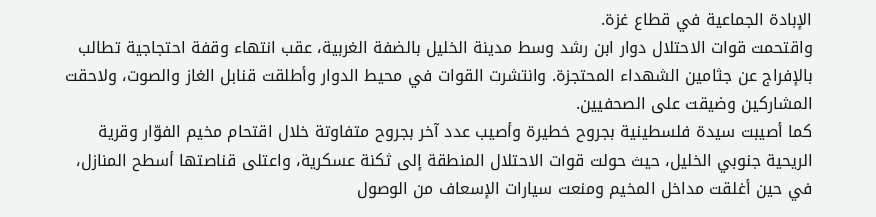الإبادة الجماعية في قطاع غزة.
واقتحمت قوات الاحتلال دوار ابن رشد وسط مدينة الخليل بالضفة الغربية، عقب انتهاء وقفة احتجاجية تطالب بالإفراج عن جثامين الشهداء المحتجزة. وانتشرت القوات في محيط الدوار وأطلقت قنابل الغاز والصوت، ولاحقت المشاركين وضيقت على الصحفيين.
كما أصيبت سيدة فلسطينية بجروح خطيرة وأصيب عدد آخر بجروح متفاوتة خلال اقتحام مخيم الفوّار وقرية الريحية جنوبي الخليل، حيث حولت قوات الاحتلال المنطقة إلى ثكنة عسكرية، واعتلى قناصتها أسطح المنازل، في حين أغلقت مداخل المخيم ومنعت سيارات الإسعاف من الوصول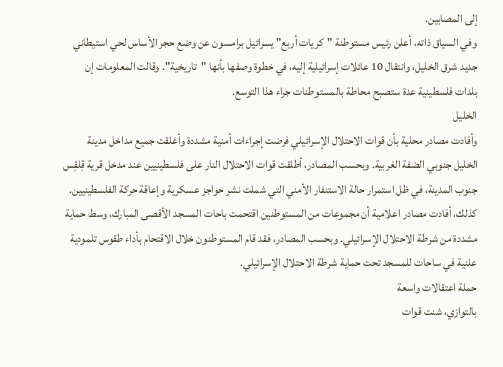إلى المصابين.
وفي السياق ذاته، أعلن رئيس مستوطنة "كريات أربع" يسرائيل برامسون عن وضع حجر الأساس لحي استيطاني جديد شرق الخليل، وانتقال 10 عائلات إسرائيلية إليه، في خطوة وصفها بأنها "تاريخية". وقالت المعلومات إن بلدات فلسطينية عدة ستصبح محاطة بالمستوطنات جراء هذا التوسع.
الخليل
وأفادت مصادر محلية بأن قوات الاحتلال الإسرائيلي فرضت إجراءات أمنية مشددة وأغلقت جميع مداخل مدينة الخليل جنوبي الضفة الغربية. وبحسب المصادر، أطلقت قوات الاحتلال النار على فلسطينيين عند مدخل قرية قِلقِس جنوب المدينة، في ظل استمرار حالة الاستنفار الأمني التي شملت نشر حواجز عسكرية وإعاقة حركة الفلسطينيين.
كذلك، أفادت مصادر اعلامية أن مجموعات من المستوطنين اقتحمت باحات المسجد الأقصى المبارك، وسط حماية مشددة من شرطة الاحتلال الإسرائيلي. وبحسب المصادر، فقد قام المستوطنون خلال الاقتحام بأداء طقوس تلمودية علنية في ساحات للمسجد تحت حماية شرطة الاحتلال الإسرائيلي.
حملة اعتقالات واسعة
بالتوازي، شنت قوات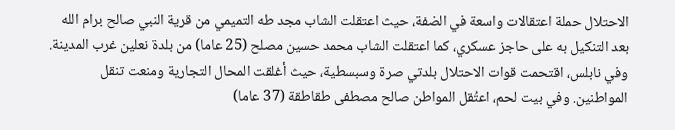الاحتلال حملة اعتقالات واسعة في الضفة، حيث اعتقلت الشاب مجد طه التميمي من قرية النبي صالح برام الله بعد التنكيل به على حاجز عسكري، كما اعتقلت الشاب محمد حسين مصلح (25 عاما) من بلدة نعلين غرب المدينة.
وفي نابلس، اقتحمت قوات الاحتلال بلدتي صرة وسبسطية، حيث أغلقت المحال التجارية ومنعت تنقل المواطنين. وفي بيت لحم، اعتُقل المواطن صالح مصطفى طقاطقة (37 عاما)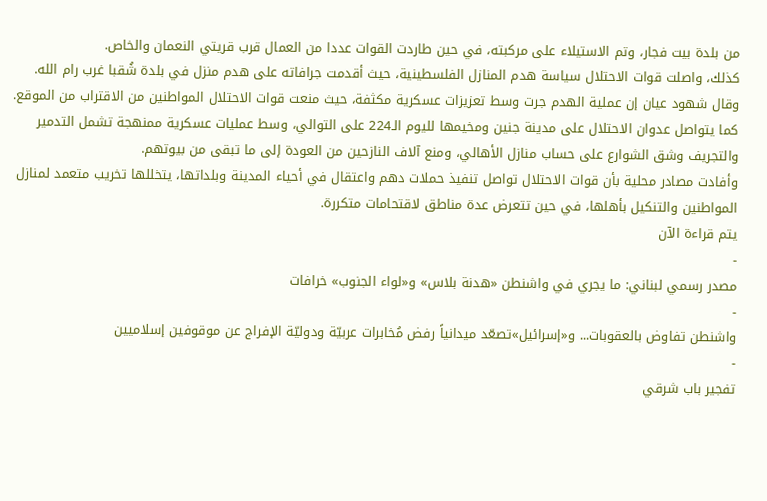من بلدة بيت فجار، وتم الاستيلاء على مركبته، في حين طاردت القوات عددا من العمال قرب قريتي النعمان والخاص.
كذلك، واصلت قوات الاحتلال سياسة هدم المنازل الفلسطينية، حيث أقدمت جرافاته على هدم منزل في بلدة شُقبا غرب رام الله. وقال شهود عيان إن عملية الهدم جرت وسط تعزيزات عسكرية مكثفة، حيث منعت قوات الاحتلال المواطنين من الاقتراب من الموقع.
كما يتواصل عدوان الاحتلال على مدينة جنين ومخيمها لليوم الـ224 على التوالي، وسط عمليات عسكرية ممنهجة تشمل التدمير والتجريف وشق الشوارع على حساب منازل الأهالي، ومنع آلاف النازحين من العودة إلى ما تبقى من بيوتهم.
وأفادت مصادر محلية بأن قوات الاحتلال تواصل تنفيذ حملات دهم واعتقال في أحياء المدينة وبلداتها، يتخللها تخريب متعمد لمنازل المواطنين والتنكيل بأهلها، في حين تتعرض عدة مناطق لاقتحامات متكررة.
يتم قراءة الآن
-
مصدر رسمي لبناني: ما يجري في واشنطن «هدنة بلاس» و«لواء الجنوب» خرافات
-
واشنطن تفاوض بالعقوبات... و«إسرائيل»تصعّد ميدانياً رفض مُخابرات عربيّة ودوليّة الإفراج عن موقوفين إسلاميين
-
تفجير باب شرقي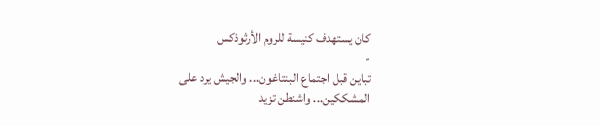كان يستهدف كنيسة للروم الأرثوذكس
-
تباين قبل اجتماع البنتاغون... والجيش يرد على المشككين... واشنطن تزيد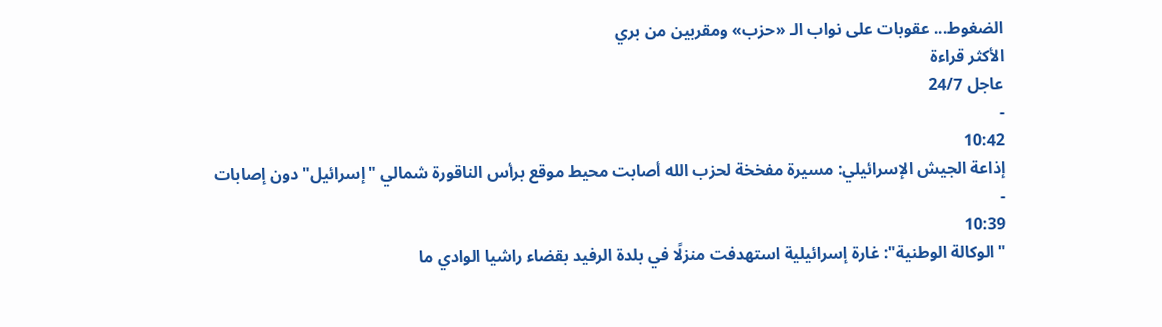الضغوط... عقوبات على نواب الـ «حزب» ومقربين من بري
الأكثر قراءة
عاجل 24/7
-
10:42
إذاعة الجيش الإسرائيلي: مسيرة مفخخة لحزب الله أصابت محيط موقع برأس الناقورة شمالي "إسرائيل" دون إصابات
-
10:39
"الوكالة الوطنية": غارة إسرائيلية استهدفت منزلًا في بلدة الرفيد بقضاء راشيا الوادي ما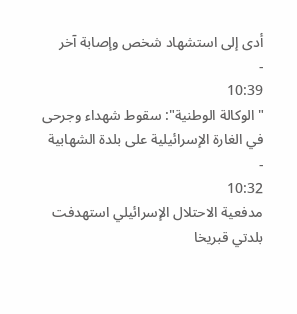أدى إلى استشهاد شخص وإصابة آخر
-
10:39
"الوكالة الوطنية": سقوط شهداء وجرحى في الغارة الإسرائيلية على بلدة الشهابية
-
10:32
مدفعية الاحتلال الإسرائيلي استهدفت بلدتي قبريخا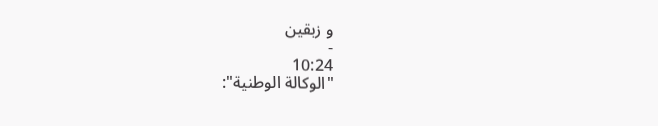و زبقين
-
10:24
"الوكالة الوطنية":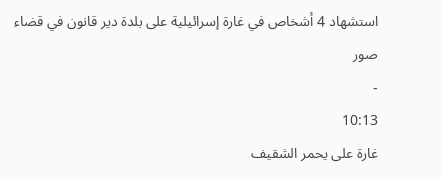استشهاد 4 أشخاص في غارة إسرائيلية على بلدة دير قانون في قضاء صور
-
10:13
غارة على يحمر الشقيف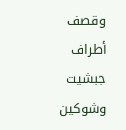وقصف أطراف جبشيت وشوكين